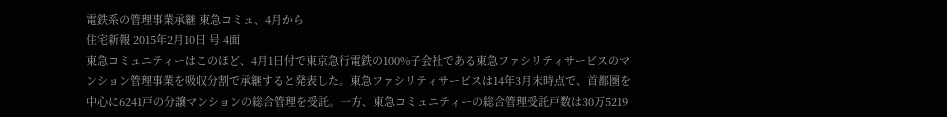電鉄系の管理事業承継 東急コミュ、4月から
住宅新報 2015年2月10日 号 4面
東急コミュニティーはこのほど、4月1日付で東京急行電鉄の100%子会社である東急ファシリティサービスのマンション管理事業を吸収分割で承継すると発表した。東急ファシリティサービスは14年3月末時点で、首都圏を中心に6241戸の分譲マンションの総合管理を受託。一方、東急コミュニティーの総合管理受託戸数は30万5219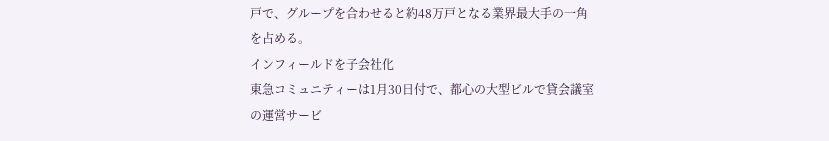戸で、グループを合わせると約48万戸となる業界最大手の一角を占める。
インフィールドを子会社化
東急コミュニティーは1月30日付で、都心の大型ビルで貸会議室の運営サービ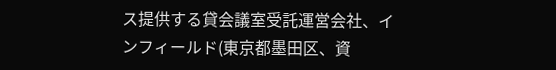ス提供する貸会議室受託運営会社、インフィールド(東京都墨田区、資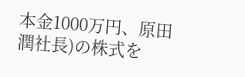本金1000万円、原田潤社長)の株式を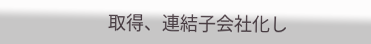取得、連結子会社化し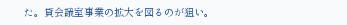た。貸会議室事業の拡大を図るのが狙い。